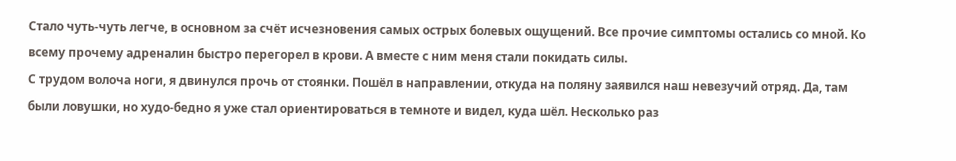Стало чуть-чуть легче, в основном за счёт исчезновения самых острых болевых ощущений. Все прочие симптомы остались со мной. Ко всему прочему адреналин быстро перегорел в крови. А вместе с ним меня стали покидать силы.
С трудом волоча ноги, я двинулся прочь от стоянки. Пошёл в направлении, откуда на поляну заявился наш невезучий отряд. Да, там были ловушки, но худо-бедно я уже стал ориентироваться в темноте и видел, куда шёл. Несколько раз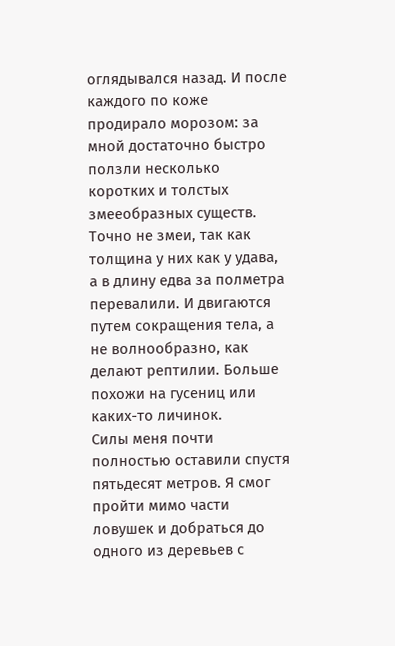оглядывался назад. И после каждого по коже продирало морозом: за мной достаточно быстро ползли несколько коротких и толстых змееобразных существ. Точно не змеи, так как толщина у них как у удава, а в длину едва за полметра перевалили. И двигаются путем сокращения тела, а не волнообразно, как делают рептилии. Больше похожи на гусениц или каких-то личинок.
Силы меня почти полностью оставили спустя пятьдесят метров. Я смог пройти мимо части ловушек и добраться до одного из деревьев с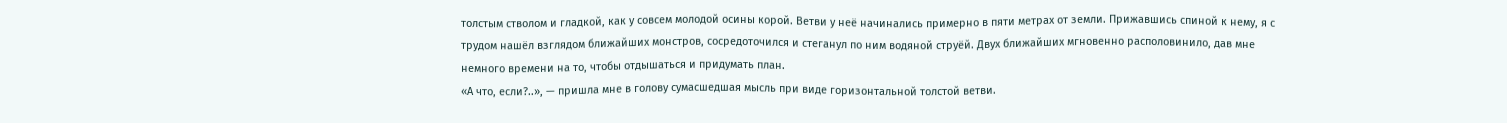толстым стволом и гладкой, как у совсем молодой осины корой. Ветви у неё начинались примерно в пяти метрах от земли. Прижавшись спиной к нему, я с трудом нашёл взглядом ближайших монстров, сосредоточился и стеганул по ним водяной струёй. Двух ближайших мгновенно располовинило, дав мне немного времени на то, чтобы отдышаться и придумать план.
«А что, если?..», — пришла мне в голову сумасшедшая мысль при виде горизонтальной толстой ветви.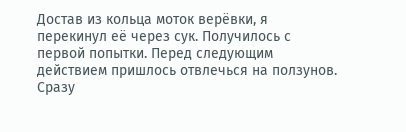Достав из кольца моток верёвки, я перекинул её через сук. Получилось с первой попытки. Перед следующим действием пришлось отвлечься на ползунов. Сразу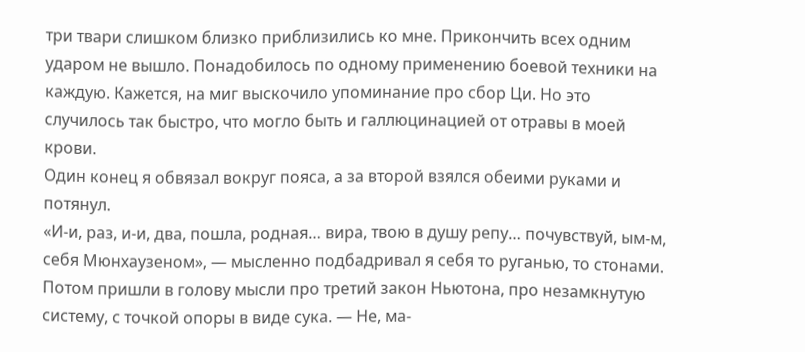три твари слишком близко приблизились ко мне. Прикончить всех одним ударом не вышло. Понадобилось по одному применению боевой техники на каждую. Кажется, на миг выскочило упоминание про сбор Ци. Но это случилось так быстро, что могло быть и галлюцинацией от отравы в моей крови.
Один конец я обвязал вокруг пояса, а за второй взялся обеими руками и потянул.
«И-и, раз, и-и, два, пошла, родная… вира, твою в душу репу… почувствуй, ым-м, себя Мюнхаузеном», — мысленно подбадривал я себя то руганью, то стонами. Потом пришли в голову мысли про третий закон Ньютона, про незамкнутую систему, с точкой опоры в виде сука. — Не, ма-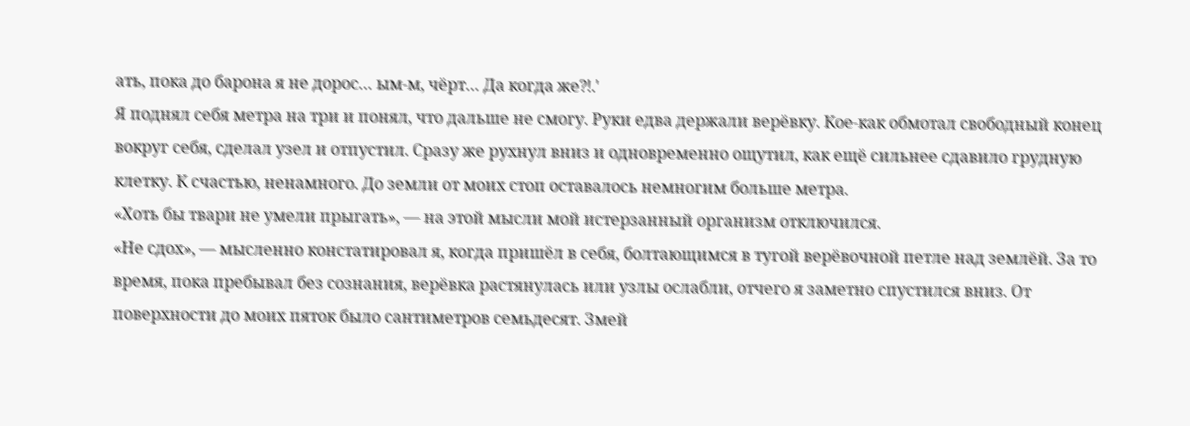ать, пока до барона я не дорос… ым-м, чёрт… Да когда же⁈.'
Я поднял себя метра на три и понял, что дальше не смогу. Руки едва держали верёвку. Кое-как обмотал свободный конец вокруг себя, сделал узел и отпустил. Сразу же рухнул вниз и одновременно ощутил, как ещё сильнее сдавило грудную клетку. К счастью, ненамного. До земли от моих стоп оставалось немногим больше метра.
«Хоть бы твари не умели прыгать», — на этой мысли мой истерзанный организм отключился.
«Не сдох», — мысленно констатировал я, когда пришёл в себя, болтающимся в тугой верёвочной петле над землёй. За то время, пока пребывал без сознания, верёвка растянулась или узлы ослабли, отчего я заметно спустился вниз. От поверхности до моих пяток было сантиметров семьдесят. Змей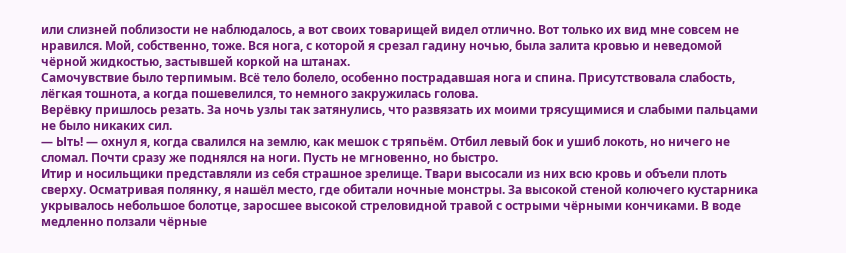или слизней поблизости не наблюдалось, а вот своих товарищей видел отлично. Вот только их вид мне совсем не нравился. Мой, собственно, тоже. Вся нога, с которой я срезал гадину ночью, была залита кровью и неведомой чёрной жидкостью, застывшей коркой на штанах.
Самочувствие было терпимым. Всё тело болело, особенно пострадавшая нога и спина. Присутствовала слабость, лёгкая тошнота, а когда пошевелился, то немного закружилась голова.
Верёвку пришлось резать. За ночь узлы так затянулись, что развязать их моими трясущимися и слабыми пальцами не было никаких сил.
— Ыть! — охнул я, когда свалился на землю, как мешок с тряпьём. Отбил левый бок и ушиб локоть, но ничего не сломал. Почти сразу же поднялся на ноги. Пусть не мгновенно, но быстро.
Итир и носильщики представляли из себя страшное зрелище. Твари высосали из них всю кровь и объели плоть сверху. Осматривая полянку, я нашёл место, где обитали ночные монстры. За высокой стеной колючего кустарника укрывалось небольшое болотце, заросшее высокой стреловидной травой с острыми чёрными кончиками. В воде медленно ползали чёрные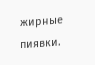жирные пиявки.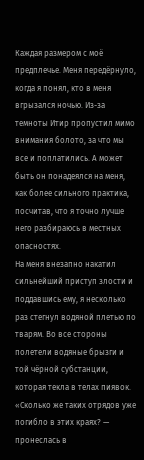Каждая размером с моё предплечье. Меня передёрнуло, когда я понял, кто в меня вгрызался ночью. Из-за темноты Итир пропустил мимо внимания болото, за что мы все и поплатились. А может быть он понадеялся на меня, как более сильного практика, посчитав, что я точно лучше него разбираюсь в местных опасностях.
На меня внезапно накатил сильнейший приступ злости и поддавшись ему, я несколько раз стегнул водяной плетью по тварям. Во все стороны полетели водяные брызги и той чёрной субстанции, которая текла в телах пиявок.
«Сколько же таких отрядов уже погибло в этих краях? — пронеслась в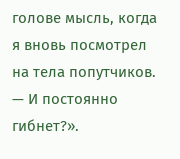голове мысль, когда я вновь посмотрел на тела попутчиков. — И постоянно гибнет?».